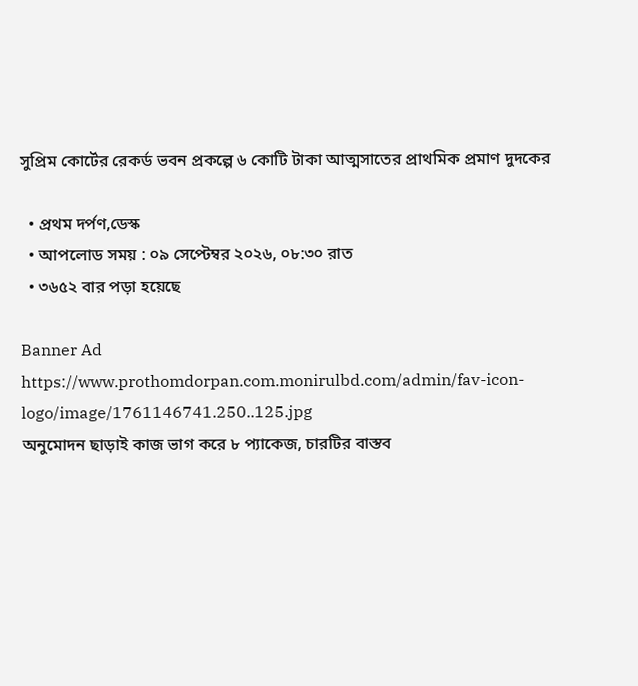সুপ্রিম কোর্টের রেকর্ড ভবন প্রকল্পে ৬ কোটি টাকা আত্মসাতের প্রাথমিক প্রমাণ দুদকের

  • প্রথম দর্পণ,ডেস্ক
  • আপলোড সময় : ০৯ সেপ্টেম্বর ২০২৬, ০৮:৩০ রাত
  • ৩৬৫২ বার পড়া হয়েছে

Banner Ad
https://www.prothomdorpan.com.monirulbd.com/admin/fav-icon-logo/image/1761146741.250..125.jpg
অনুমোদন ছাড়াই কাজ ভাগ করে ৮ প্যাকেজ, চারটির বাস্তব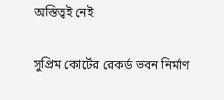অস্তিত্বই নেই

সুপ্রিম কোর্টের রেকর্ড ভবন নির্মাণ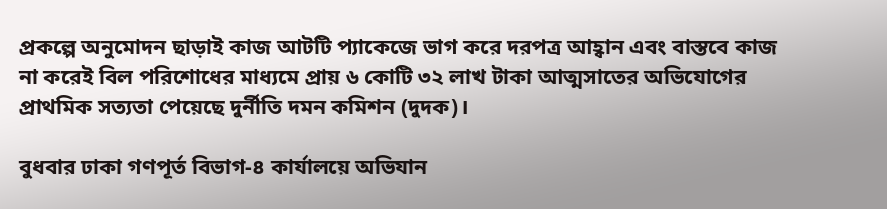প্রকল্পে অনুমোদন ছাড়াই কাজ আটটি প্যাকেজে ভাগ করে দরপত্র আহ্বান এবং বাস্তবে কাজ না করেই বিল পরিশোধের মাধ্যমে প্রায় ৬ কোটি ৩২ লাখ টাকা আত্মসাতের অভিযোগের প্রাথমিক সত্যতা পেয়েছে দুর্নীতি দমন কমিশন (দুদক)।

বুধবার ঢাকা গণপূর্ত বিভাগ-৪ কার্যালয়ে অভিযান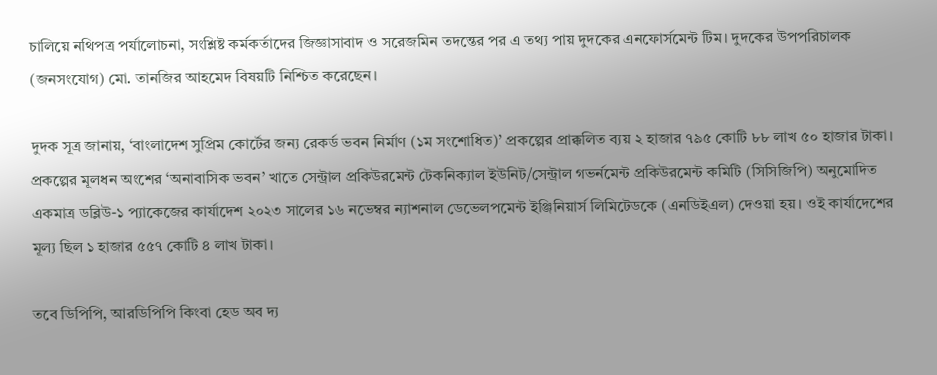চালিয়ে নথিপত্র পর্যালোচনা, সংশ্লিষ্ট কর্মকর্তাদের জিজ্ঞাসাবাদ ও সরেজমিন তদন্তের পর এ তথ্য পায় দুদকের এনফোর্সমেন্ট টিম। দুদকের উপপরিচালক (জনসংযোগ) মো. তানজির আহমেদ বিষয়টি নিশ্চিত করেছেন।

দুদক সূত্র জানায়, ‘বাংলাদেশ সুপ্রিম কোর্টের জন্য রেকর্ড ভবন নির্মাণ (১ম সংশোধিত)’ প্রকল্পের প্রাক্কলিত ব্যয় ২ হাজার ৭৯৫ কোটি ৮৮ লাখ ৫০ হাজার টাকা। প্রকল্পের মূলধন অংশের ‘অনাবাসিক ভবন’ খাতে সেন্ট্রাল প্রকিউরমেন্ট টেকনিক্যাল ইউনিট/সেন্ট্রাল গভর্নমেন্ট প্রকিউরমেন্ট কমিটি (সিসিজিপি) অনুমোদিত একমাত্র ডব্লিউ-১ প্যাকেজের কার্যাদেশ ২০২৩ সালের ১৬ নভেম্বর ন্যাশনাল ডেভেলপমেন্ট ইঞ্জিনিয়ার্স লিমিটেডকে (এনডিইএল) দেওয়া হয়। ওই কার্যাদেশের মূল্য ছিল ১ হাজার ৫৫৭ কোটি ৪ লাখ টাকা।

তবে ডিপিপি, আরডিপিপি কিংবা হেড অব দ্য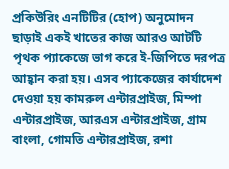প্রকিউরিং এনটিটির (হোপ) অনুমোদন ছাড়াই একই খাতের কাজ আরও আটটি পৃথক প্যাকেজে ভাগ করে ই-জিপিতে দরপত্র আহ্বান করা হয়। এসব প্যাকেজের কার্যাদেশ দেওয়া হয় কামরুল এন্টারপ্রাইজ, মিম্পা এন্টারপ্রাইজ, আরএস এন্টারপ্রাইজ, গ্রাম বাংলা, গোমতি এন্টারপ্রাইজ, রশা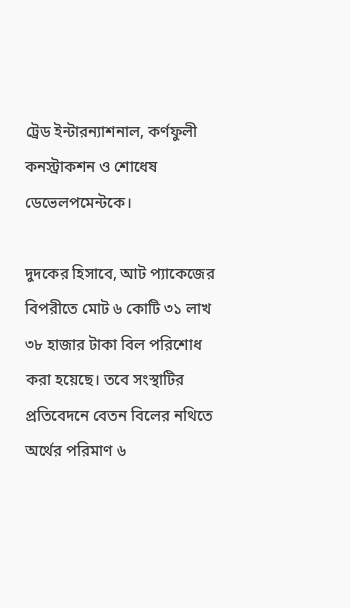ট্রেড ইন্টারন্যাশনাল, কর্ণফুলী কনস্ট্রাকশন ও শোধেষ ডেভেলপমেন্টকে।

দুদকের হিসাবে, আট প্যাকেজের বিপরীতে মোট ৬ কোটি ৩১ লাখ ৩৮ হাজার টাকা বিল পরিশোধ করা হয়েছে। তবে সংস্থাটির প্রতিবেদনে বেতন বিলের নথিতে অর্থের পরিমাণ ৬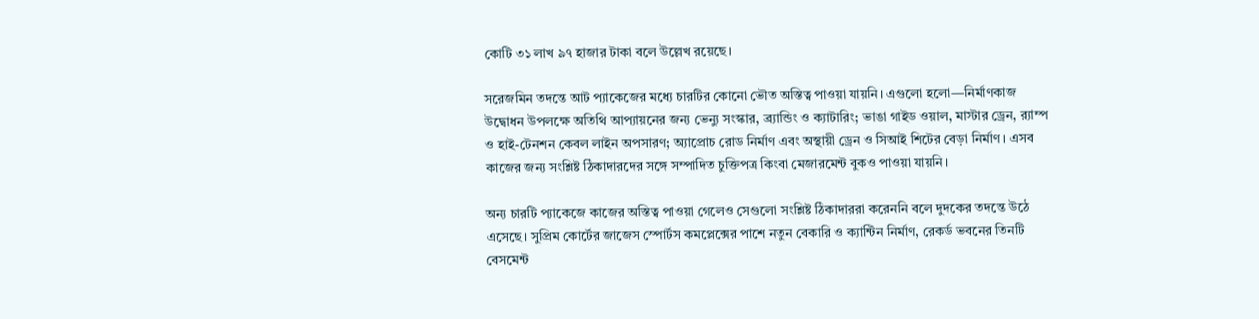কোটি ৩১ লাখ ৯৭ হাজার টাকা বলে উল্লেখ রয়েছে।

সরেজমিন তদন্তে আট প্যাকেজের মধ্যে চারটির কোনো ভৌত অস্তিত্ব পাওয়া যায়নি। এগুলো হলো—নির্মাণকাজ উদ্বোধন উপলক্ষে অতিথি আপ্যায়নের জন্য ভেন্যু সংস্কার, ব্র্যান্ডিং ও ক্যাটারিং; ভাঙা গাইড ওয়াল, মাস্টার ড্রেন, র‌্যাম্প ও হাই-টেনশন কেবল লাইন অপসারণ; অ্যাপ্রোচ রোড নির্মাণ এবং অস্থায়ী ড্রেন ও সিআই শিটের বেড়া নির্মাণ। এসব কাজের জন্য সংশ্লিষ্ট ঠিকাদারদের সঙ্গে সম্পাদিত চুক্তিপত্র কিংবা মেজারমেন্ট বুকও পাওয়া যায়নি।

অন্য চারটি প্যাকেজে কাজের অস্তিত্ব পাওয়া গেলেও সেগুলো সংশ্লিষ্ট ঠিকাদাররা করেননি বলে দুদকের তদন্তে উঠে এসেছে। সুপ্রিম কোর্টের জাজেস স্পোর্টস কমপ্লেক্সের পাশে নতুন বেকারি ও ক্যান্টিন নির্মাণ, রেকর্ড ভবনের তিনটি বেসমেন্ট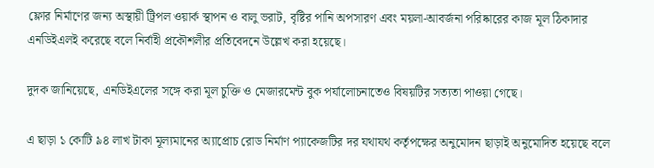ফ্লোর নির্মাণের জন্য অস্থায়ী ট্রিপল ওয়ার্ক স্থাপন ও বালু ভরাট, বৃষ্টির পানি অপসারণ এবং ময়লা-আবর্জনা পরিষ্কারের কাজ মূল ঠিকাদার এনডিইএলই করেছে বলে নির্বাহী প্রকৌশলীর প্রতিবেদনে উল্লেখ করা হয়েছে।

দুদক জানিয়েছে, এনডিইএলের সঙ্গে করা মূল চুক্তি ও মেজারমেন্ট বুক পর্যালোচনাতেও বিষয়টির সত্যতা পাওয়া গেছে।

এ ছাড়া ১ কোটি ৯৪ লাখ টাকা মূল্যমানের অ্যাপ্রোচ রোড নির্মাণ প্যাকেজটির দর যথাযথ কর্তৃপক্ষের অনুমোদন ছাড়াই অনুমোদিত হয়েছে বলে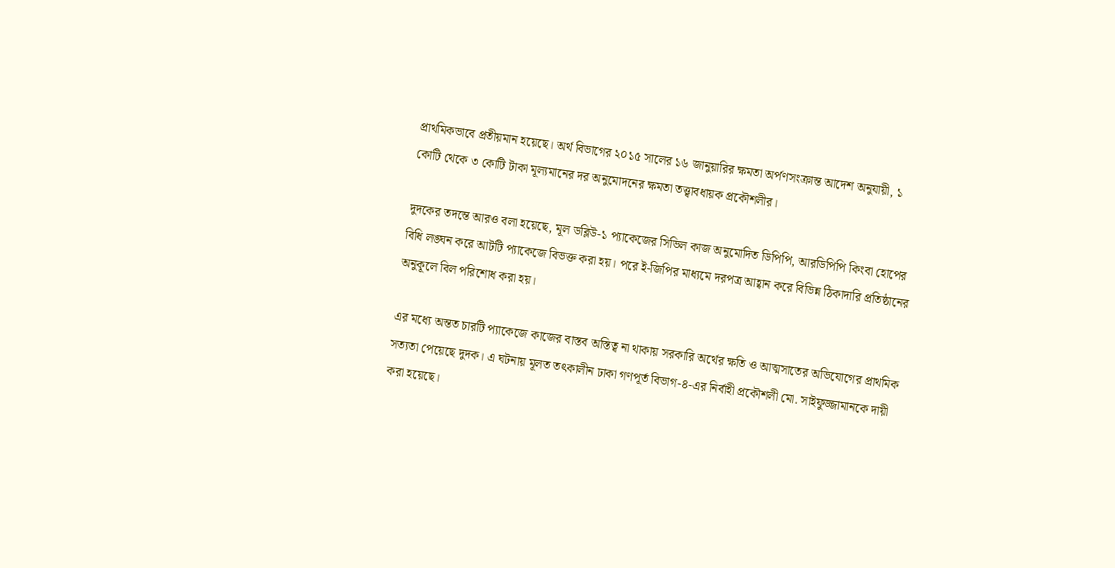প্রাথমিকভাবে প্রতীয়মান হয়েছে। অর্থ বিভাগের ২০১৫ সালের ১৬ জানুয়ারির ক্ষমতা অর্পণসংক্রান্ত আদেশ অনুযায়ী, ১ কোটি থেকে ৩ কোটি টাকা মূল্যমানের দর অনুমোদনের ক্ষমতা তত্ত্বাবধায়ক প্রকৌশলীর।

দুদকের তদন্তে আরও বলা হয়েছে, মূল ডব্লিউ-১ প্যাকেজের সিভিল কাজ অনুমোদিত ডিপিপি, আরডিপিপি কিংবা হোপের বিধি লঙ্ঘন করে আটটি প্যাকেজে বিভক্ত করা হয়। পরে ই-জিপির মাধ্যমে দরপত্র আহ্বান করে বিভিন্ন ঠিকাদারি প্রতিষ্ঠানের অনুকূলে বিল পরিশোধ করা হয়।

এর মধ্যে অন্তত চারটি প্যাকেজে কাজের বাস্তব অস্তিত্ব না থাকায় সরকারি অর্থের ক্ষতি ও আত্মসাতের অভিযোগের প্রাথমিক সত্যতা পেয়েছে দুদক। এ ঘটনায় মূলত তৎকালীন ঢাকা গণপূর্ত বিভাগ-৪-এর নির্বাহী প্রকৌশলী মো. সাইফুজ্জামানকে দায়ী করা হয়েছে।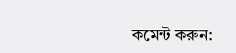কমেন্ট করুন: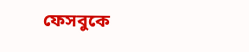ফেসবুকে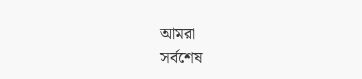আমরা
সর্বশেষ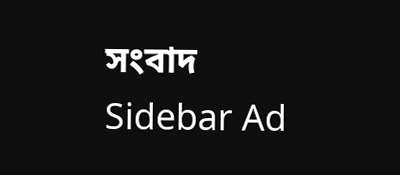সংবাদ
Sidebar Ad